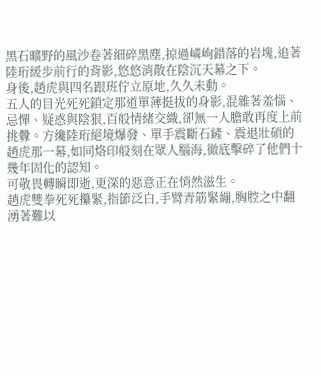黑石曠野的風沙卷著細碎黑塵,掠過嶙峋錯落的岩塊,追著陸珩緩步前行的背影,悠悠消散在陰沉天幕之下。
身後,趙虎與四名跟班佇立原地,久久未動。
五人的目光死死鎖定那道單薄挺拔的身影,混雜著羞惱、忌憚、疑惑與陰狠,百般情緒交織,卻無一人膽敢再度上前挑釁。方纔陸珩絕境爆發、單手震斷石鏟、震退壯碩的趙虎那一幕,如同烙印般刻在眾人腦海,徹底擊碎了他們十幾年固化的認知。
可敬畏轉瞬即逝,更深的惡意正在悄然滋生。
趙虎雙拳死死攥緊,指節泛白,手臂青筋緊繃,胸腔之中翻湧著難以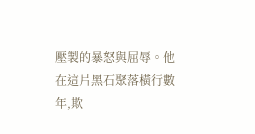壓製的暴怒與屈辱。他在這片黑石聚落橫行數年,欺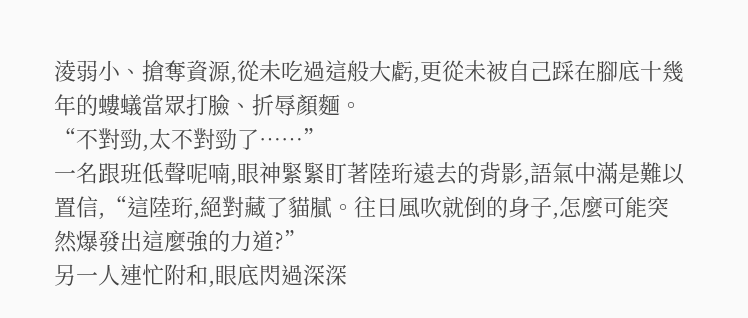淩弱小、搶奪資源,從未吃過這般大虧,更從未被自己踩在腳底十幾年的螻蟻當眾打臉、折辱顏麵。
“不對勁,太不對勁了……”
一名跟班低聲呢喃,眼神緊緊盯著陸珩遠去的背影,語氣中滿是難以置信,“這陸珩,絕對藏了貓膩。往日風吹就倒的身子,怎麼可能突然爆發出這麼強的力道?”
另一人連忙附和,眼底閃過深深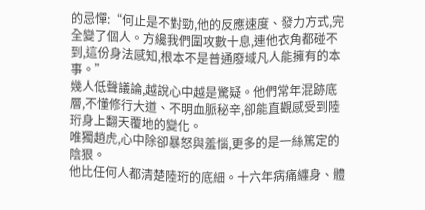的忌憚:“何止是不對勁,他的反應速度、發力方式,完全變了個人。方纔我們圍攻數十息,連他衣角都碰不到,這份身法感知,根本不是普通廢域凡人能擁有的本事。”
幾人低聲議論,越說心中越是驚疑。他們常年混跡底層,不懂修行大道、不明血脈秘辛,卻能直觀感受到陸珩身上翻天覆地的變化。
唯獨趙虎,心中除卻暴怒與羞惱,更多的是一絲篤定的陰狠。
他比任何人都清楚陸珩的底細。十六年病痛纏身、體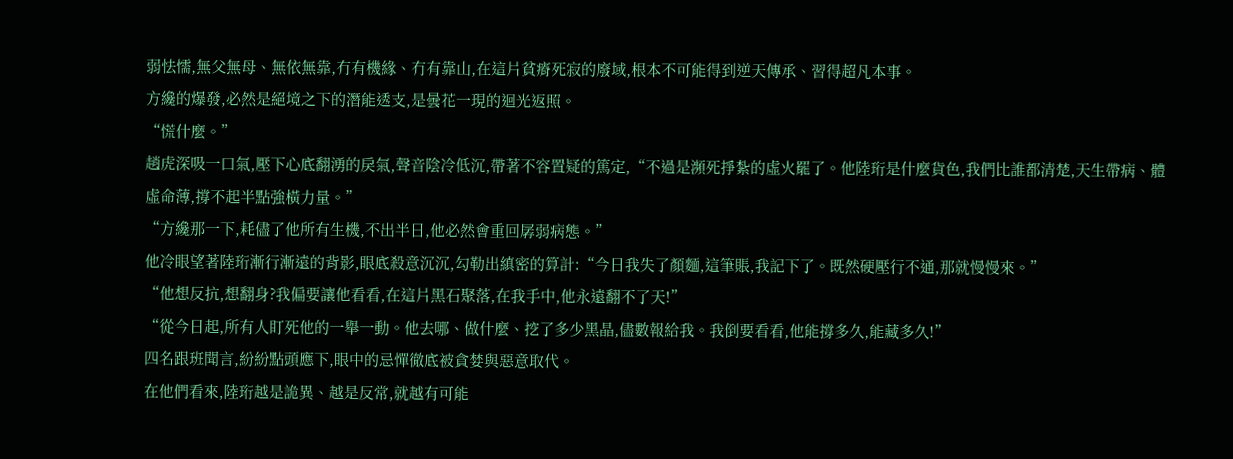弱怯懦,無父無母、無依無靠,冇有機緣、冇有靠山,在這片貧瘠死寂的廢域,根本不可能得到逆天傳承、習得超凡本事。
方纔的爆發,必然是絕境之下的潛能透支,是曇花一現的迴光返照。
“慌什麼。”
趙虎深吸一口氣,壓下心底翻湧的戾氣,聲音陰冷低沉,帶著不容置疑的篤定,“不過是瀕死掙紮的虛火罷了。他陸珩是什麼貨色,我們比誰都清楚,天生帶病、體虛命薄,撐不起半點強橫力量。”
“方纔那一下,耗儘了他所有生機,不出半日,他必然會重回孱弱病態。”
他冷眼望著陸珩漸行漸遠的背影,眼底殺意沉沉,勾勒出縝密的算計:“今日我失了顏麵,這筆賬,我記下了。既然硬壓行不通,那就慢慢來。”
“他想反抗,想翻身?我偏要讓他看看,在這片黑石聚落,在我手中,他永遠翻不了天!”
“從今日起,所有人盯死他的一舉一動。他去哪、做什麼、挖了多少黑晶,儘數報給我。我倒要看看,他能撐多久,能藏多久!”
四名跟班聞言,紛紛點頭應下,眼中的忌憚徹底被貪婪與惡意取代。
在他們看來,陸珩越是詭異、越是反常,就越有可能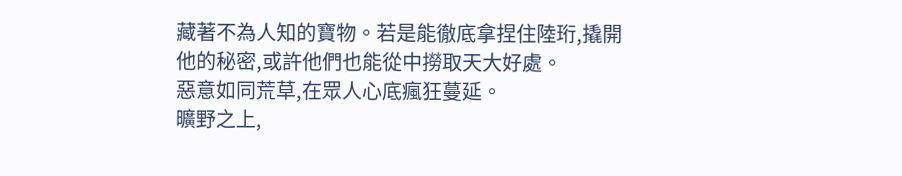藏著不為人知的寶物。若是能徹底拿捏住陸珩,撬開他的秘密,或許他們也能從中撈取天大好處。
惡意如同荒草,在眾人心底瘋狂蔓延。
曠野之上,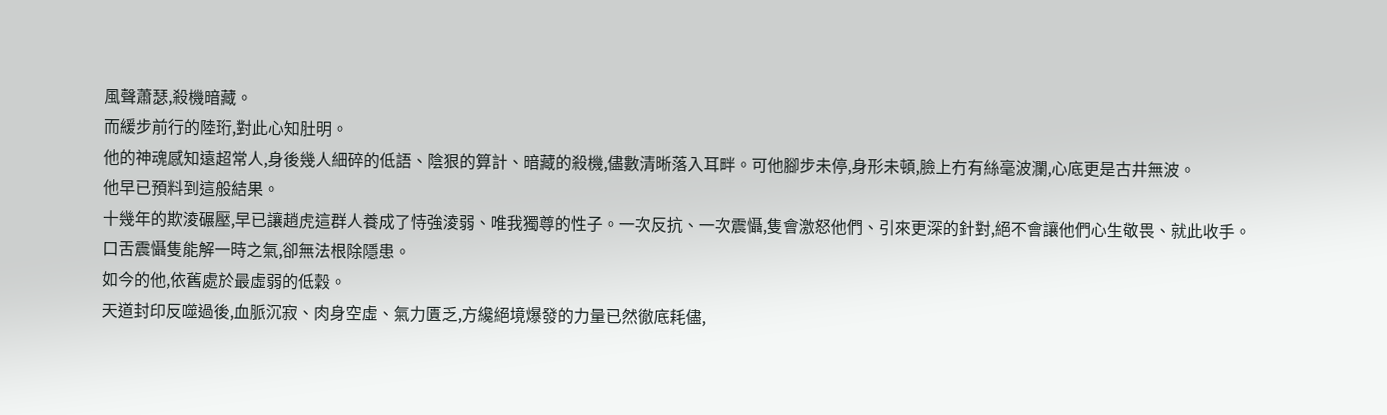風聲蕭瑟,殺機暗藏。
而緩步前行的陸珩,對此心知肚明。
他的神魂感知遠超常人,身後幾人細碎的低語、陰狠的算計、暗藏的殺機,儘數清晰落入耳畔。可他腳步未停,身形未頓,臉上冇有絲毫波瀾,心底更是古井無波。
他早已預料到這般結果。
十幾年的欺淩碾壓,早已讓趙虎這群人養成了恃強淩弱、唯我獨尊的性子。一次反抗、一次震懾,隻會激怒他們、引來更深的針對,絕不會讓他們心生敬畏、就此收手。
口舌震懾隻能解一時之氣,卻無法根除隱患。
如今的他,依舊處於最虛弱的低穀。
天道封印反噬過後,血脈沉寂、肉身空虛、氣力匱乏,方纔絕境爆發的力量已然徹底耗儘,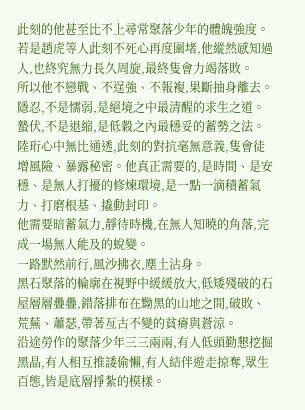此刻的他甚至比不上尋常聚落少年的體魄強度。若是趙虎等人此刻不死心再度圍堵,他縱然感知過人,也終究無力長久周旋,最終隻會力竭落敗。
所以他不戀戰、不逞強、不報複,果斷抽身離去。
隱忍,不是懦弱,是絕境之中最清醒的求生之道。
蟄伏,不是退縮,是低穀之內最穩妥的蓄勢之法。
陸珩心中無比通透,此刻的對抗毫無意義,隻會徒增風險、暴露秘密。他真正需要的,是時間、是安穩、是無人打擾的修煉環境,是一點一滴積蓄氣力、打磨根基、撬動封印。
他需要暗蓄氣力,靜待時機,在無人知曉的角落,完成一場無人能及的蛻變。
一路默然前行,風沙拂衣,塵土沾身。
黑石聚落的輪廓在視野中緩緩放大,低矮殘破的石屋層層疊疊,錯落排布在黝黑的山地之間,破敗、荒蕪、蕭瑟,帶著亙古不變的貧瘠與蒼涼。
沿途勞作的聚落少年三三兩兩,有人低頭勤懇挖掘黑晶,有人相互推諉偷懶,有人結伴遊走掠奪,眾生百態,皆是底層掙紮的模樣。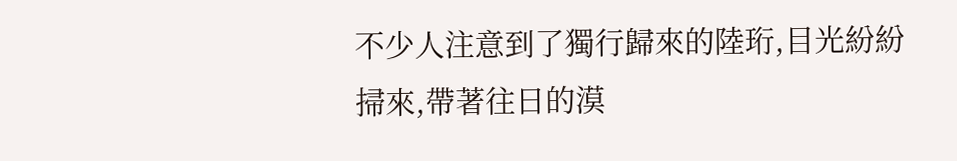不少人注意到了獨行歸來的陸珩,目光紛紛掃來,帶著往日的漠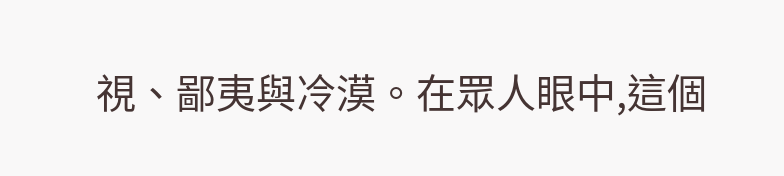視、鄙夷與冷漠。在眾人眼中,這個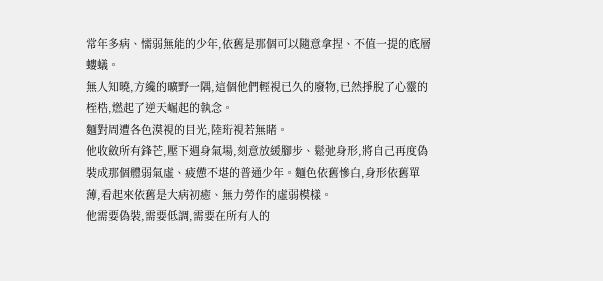常年多病、懦弱無能的少年,依舊是那個可以隨意拿捏、不值一提的底層螻蟻。
無人知曉,方纔的曠野一隅,這個他們輕視已久的廢物,已然掙脫了心靈的桎梏,燃起了逆天崛起的執念。
麵對周遭各色漠視的目光,陸珩視若無睹。
他收斂所有鋒芒,壓下週身氣場,刻意放緩腳步、鬆弛身形,將自己再度偽裝成那個體弱氣虛、疲憊不堪的普通少年。麵色依舊慘白,身形依舊單薄,看起來依舊是大病初癒、無力勞作的虛弱模樣。
他需要偽裝,需要低調,需要在所有人的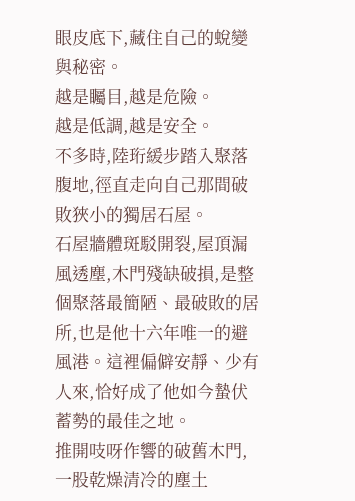眼皮底下,藏住自己的蛻變與秘密。
越是矚目,越是危險。
越是低調,越是安全。
不多時,陸珩緩步踏入聚落腹地,徑直走向自己那間破敗狹小的獨居石屋。
石屋牆體斑駁開裂,屋頂漏風透塵,木門殘缺破損,是整個聚落最簡陋、最破敗的居所,也是他十六年唯一的避風港。這裡偏僻安靜、少有人來,恰好成了他如今蟄伏蓄勢的最佳之地。
推開吱呀作響的破舊木門,一股乾燥清冷的塵土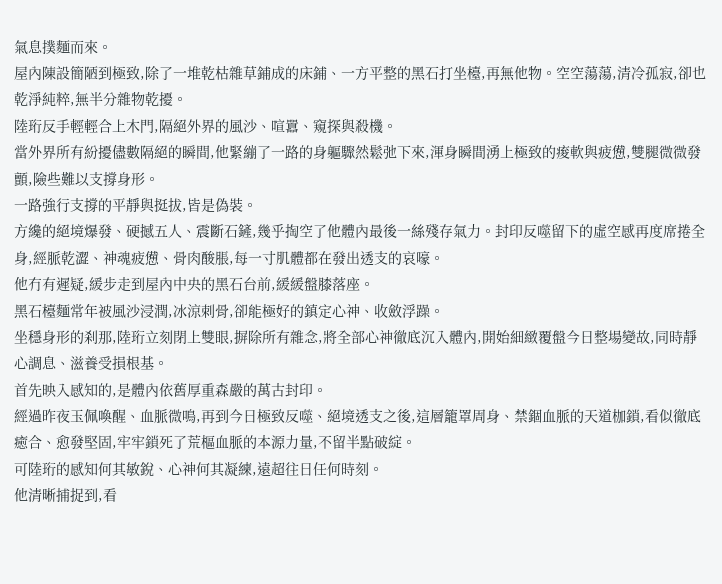氣息撲麵而來。
屋內陳設簡陋到極致,除了一堆乾枯雜草鋪成的床鋪、一方平整的黑石打坐檯,再無他物。空空蕩蕩,清冷孤寂,卻也乾淨純粹,無半分雜物乾擾。
陸珩反手輕輕合上木門,隔絕外界的風沙、喧囂、窺探與殺機。
當外界所有紛擾儘數隔絕的瞬間,他緊繃了一路的身軀驟然鬆弛下來,渾身瞬間湧上極致的痠軟與疲憊,雙腿微微發顫,險些難以支撐身形。
一路強行支撐的平靜與挺拔,皆是偽裝。
方纔的絕境爆發、硬撼五人、震斷石鏟,幾乎掏空了他體內最後一絲殘存氣力。封印反噬留下的虛空感再度席捲全身,經脈乾澀、神魂疲憊、骨肉酸脹,每一寸肌體都在發出透支的哀嚎。
他冇有遲疑,緩步走到屋內中央的黑石台前,緩緩盤膝落座。
黑石檯麵常年被風沙浸潤,冰涼刺骨,卻能極好的鎮定心神、收斂浮躁。
坐穩身形的刹那,陸珩立刻閉上雙眼,摒除所有雜念,將全部心神徹底沉入體內,開始細緻覆盤今日整場變故,同時靜心調息、滋養受損根基。
首先映入感知的,是體內依舊厚重森嚴的萬古封印。
經過昨夜玉佩喚醒、血脈微鳴,再到今日極致反噬、絕境透支之後,這層籠罩周身、禁錮血脈的天道枷鎖,看似徹底癒合、愈發堅固,牢牢鎖死了荒樞血脈的本源力量,不留半點破綻。
可陸珩的感知何其敏銳、心神何其凝練,遠超往日任何時刻。
他清晰捕捉到,看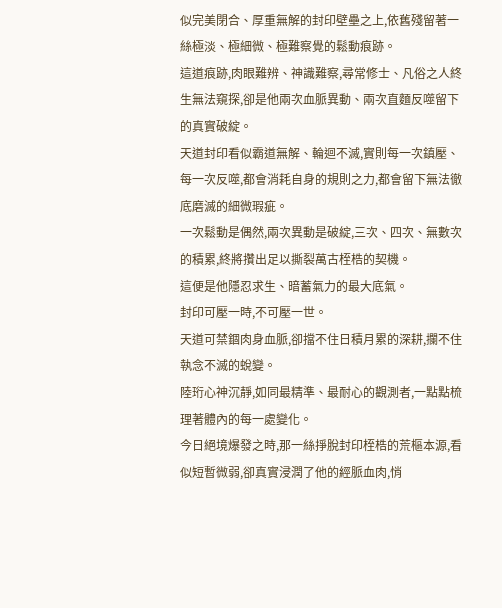似完美閉合、厚重無解的封印壁壘之上,依舊殘留著一絲極淡、極細微、極難察覺的鬆動痕跡。
這道痕跡,肉眼難辨、神識難察,尋常修士、凡俗之人終生無法窺探,卻是他兩次血脈異動、兩次直麵反噬留下的真實破綻。
天道封印看似霸道無解、輪迴不滅,實則每一次鎮壓、每一次反噬,都會消耗自身的規則之力,都會留下無法徹底磨滅的細微瑕疵。
一次鬆動是偶然,兩次異動是破綻,三次、四次、無數次的積累,終將攢出足以撕裂萬古桎梏的契機。
這便是他隱忍求生、暗蓄氣力的最大底氣。
封印可壓一時,不可壓一世。
天道可禁錮肉身血脈,卻擋不住日積月累的深耕,攔不住執念不滅的蛻變。
陸珩心神沉靜,如同最精準、最耐心的觀測者,一點點梳理著體內的每一處變化。
今日絕境爆發之時,那一絲掙脫封印桎梏的荒樞本源,看似短暫微弱,卻真實浸潤了他的經脈血肉,悄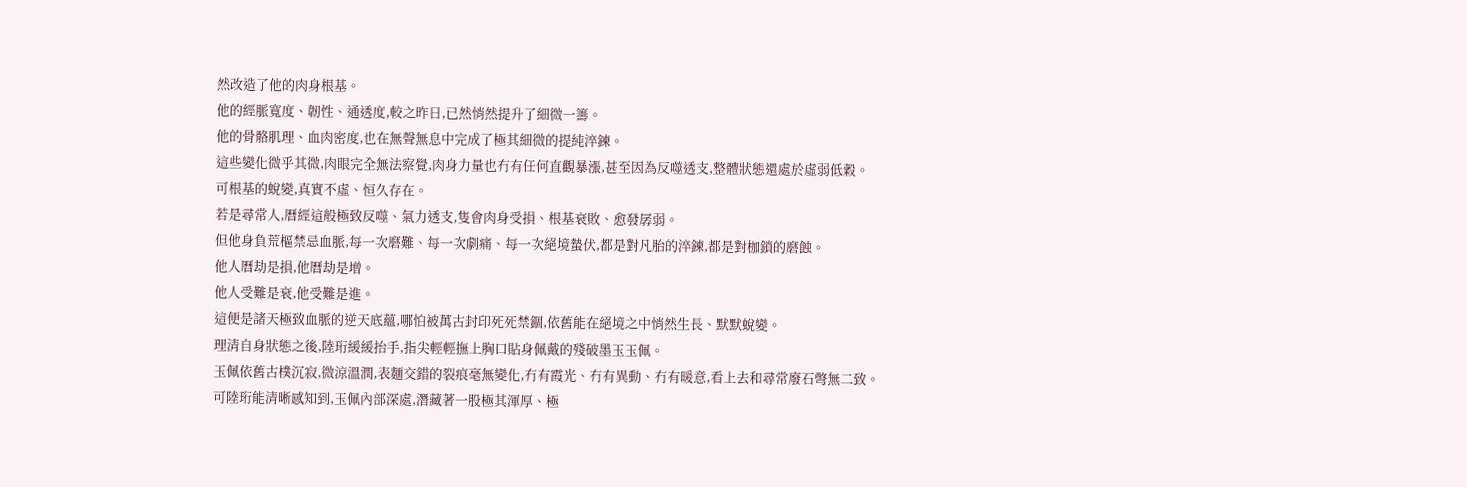然改造了他的肉身根基。
他的經脈寬度、韌性、通透度,較之昨日,已然悄然提升了細微一籌。
他的骨骼肌理、血肉密度,也在無聲無息中完成了極其細微的提純淬鍊。
這些變化微乎其微,肉眼完全無法察覺,肉身力量也冇有任何直觀暴漲,甚至因為反噬透支,整體狀態還處於虛弱低穀。
可根基的蛻變,真實不虛、恒久存在。
若是尋常人,曆經這般極致反噬、氣力透支,隻會肉身受損、根基衰敗、愈發孱弱。
但他身負荒樞禁忌血脈,每一次磨難、每一次劇痛、每一次絕境蟄伏,都是對凡胎的淬鍊,都是對枷鎖的磨蝕。
他人曆劫是損,他曆劫是增。
他人受難是衰,他受難是進。
這便是諸天極致血脈的逆天底蘊,哪怕被萬古封印死死禁錮,依舊能在絕境之中悄然生長、默默蛻變。
理清自身狀態之後,陸珩緩緩抬手,指尖輕輕撫上胸口貼身佩戴的殘破墨玉玉佩。
玉佩依舊古樸沉寂,微涼溫潤,表麵交錯的裂痕毫無變化,冇有霞光、冇有異動、冇有暖意,看上去和尋常廢石彆無二致。
可陸珩能清晰感知到,玉佩內部深處,潛藏著一股極其渾厚、極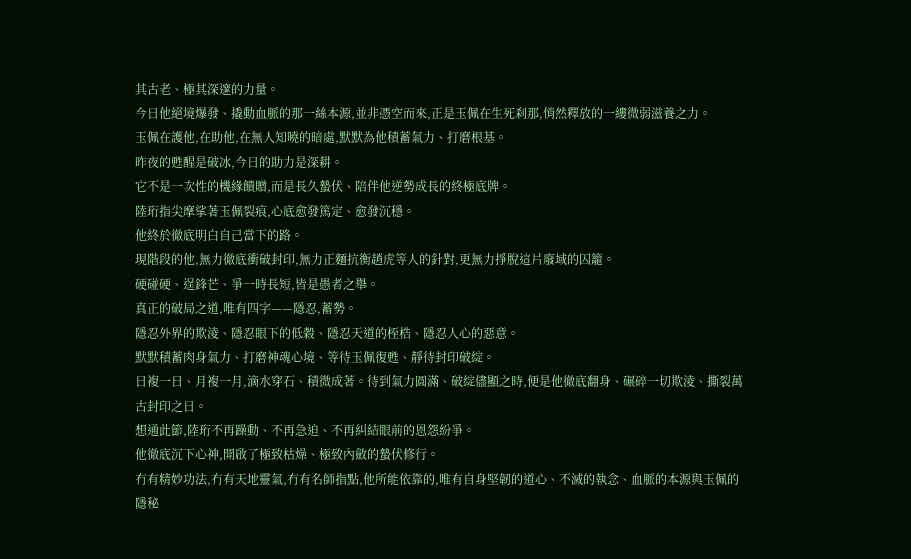其古老、極其深邃的力量。
今日他絕境爆發、撬動血脈的那一絲本源,並非憑空而來,正是玉佩在生死刹那,悄然釋放的一縷微弱滋養之力。
玉佩在護他,在助他,在無人知曉的暗處,默默為他積蓄氣力、打磨根基。
昨夜的甦醒是破冰,今日的助力是深耕。
它不是一次性的機緣饋贈,而是長久蟄伏、陪伴他逆勢成長的終極底牌。
陸珩指尖摩挲著玉佩裂痕,心底愈發篤定、愈發沉穩。
他終於徹底明白自己當下的路。
現階段的他,無力徹底衝破封印,無力正麵抗衡趙虎等人的針對,更無力掙脫這片廢域的囚籠。
硬碰硬、逞鋒芒、爭一時長短,皆是愚者之舉。
真正的破局之道,唯有四字——隱忍,蓄勢。
隱忍外界的欺淩、隱忍眼下的低穀、隱忍天道的桎梏、隱忍人心的惡意。
默默積蓄肉身氣力、打磨神魂心境、等待玉佩復甦、靜待封印破綻。
日複一日、月複一月,滴水穿石、積微成著。待到氣力圓滿、破綻儘顯之時,便是他徹底翻身、碾碎一切欺淩、撕裂萬古封印之日。
想通此節,陸珩不再躁動、不再急迫、不再糾結眼前的恩怨紛爭。
他徹底沉下心神,開啟了極致枯燥、極致內斂的蟄伏修行。
冇有精妙功法,冇有天地靈氣,冇有名師指點,他所能依靠的,唯有自身堅韌的道心、不滅的執念、血脈的本源與玉佩的隱秘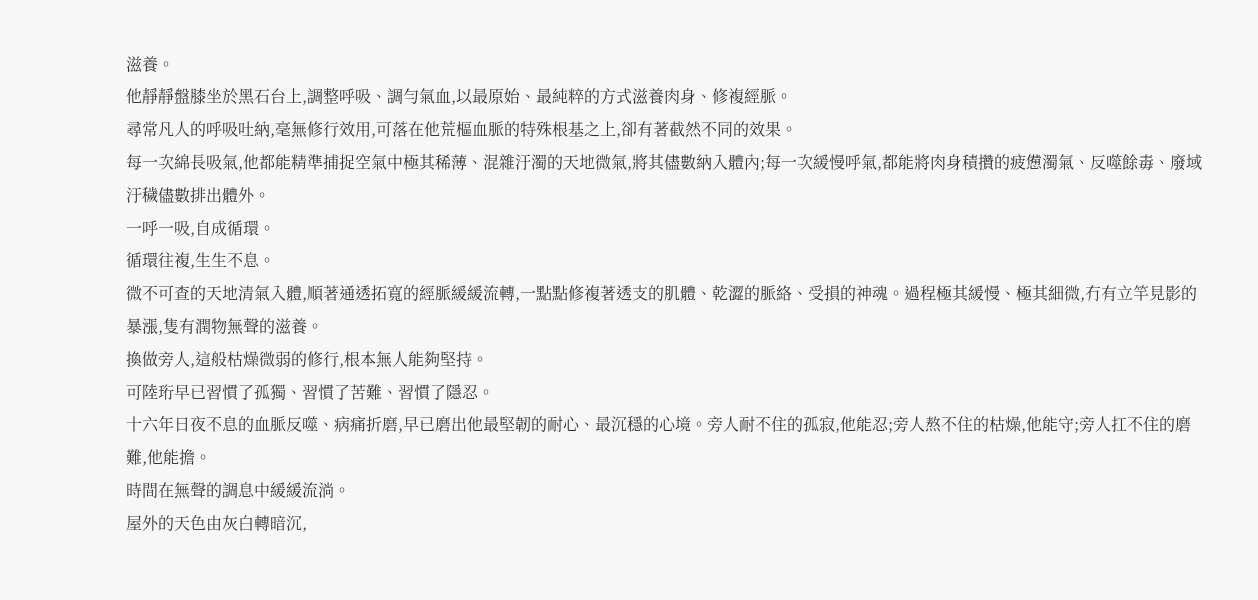滋養。
他靜靜盤膝坐於黑石台上,調整呼吸、調勻氣血,以最原始、最純粹的方式滋養肉身、修複經脈。
尋常凡人的呼吸吐納,毫無修行效用,可落在他荒樞血脈的特殊根基之上,卻有著截然不同的效果。
每一次綿長吸氣,他都能精準捕捉空氣中極其稀薄、混雜汙濁的天地微氣,將其儘數納入體內;每一次緩慢呼氣,都能將肉身積攢的疲憊濁氣、反噬餘毒、廢域汙穢儘數排出體外。
一呼一吸,自成循環。
循環往複,生生不息。
微不可查的天地清氣入體,順著通透拓寬的經脈緩緩流轉,一點點修複著透支的肌體、乾澀的脈絡、受損的神魂。過程極其緩慢、極其細微,冇有立竿見影的暴漲,隻有潤物無聲的滋養。
換做旁人,這般枯燥微弱的修行,根本無人能夠堅持。
可陸珩早已習慣了孤獨、習慣了苦難、習慣了隱忍。
十六年日夜不息的血脈反噬、病痛折磨,早已磨出他最堅韌的耐心、最沉穩的心境。旁人耐不住的孤寂,他能忍;旁人熬不住的枯燥,他能守;旁人扛不住的磨難,他能擔。
時間在無聲的調息中緩緩流淌。
屋外的天色由灰白轉暗沉,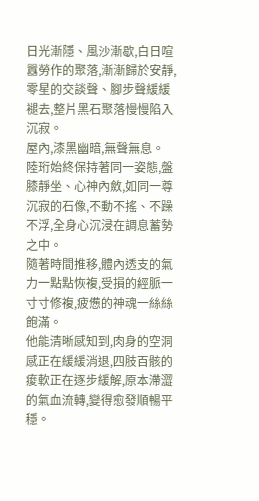日光漸隱、風沙漸歇,白日喧囂勞作的聚落,漸漸歸於安靜,零星的交談聲、腳步聲緩緩褪去,整片黑石聚落慢慢陷入沉寂。
屋內,漆黑幽暗,無聲無息。
陸珩始終保持著同一姿態,盤膝靜坐、心神內斂,如同一尊沉寂的石像,不動不搖、不躁不浮,全身心沉浸在調息蓄勢之中。
隨著時間推移,體內透支的氣力一點點恢複,受損的經脈一寸寸修複,疲憊的神魂一絲絲飽滿。
他能清晰感知到,肉身的空洞感正在緩緩消退,四肢百骸的痠軟正在逐步緩解,原本滯澀的氣血流轉,變得愈發順暢平穩。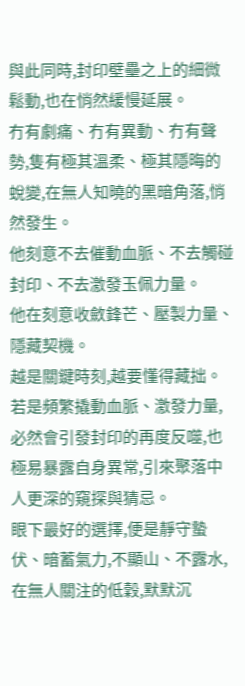與此同時,封印壁壘之上的細微鬆動,也在悄然緩慢延展。
冇有劇痛、冇有異動、冇有聲勢,隻有極其溫柔、極其隱晦的蛻變,在無人知曉的黑暗角落,悄然發生。
他刻意不去催動血脈、不去觸碰封印、不去激發玉佩力量。
他在刻意收斂鋒芒、壓製力量、隱藏契機。
越是關鍵時刻,越要懂得藏拙。
若是頻繁撬動血脈、激發力量,必然會引發封印的再度反噬,也極易暴露自身異常,引來聚落中人更深的窺探與猜忌。
眼下最好的選擇,便是靜守蟄伏、暗蓄氣力,不顯山、不露水,在無人關注的低穀,默默沉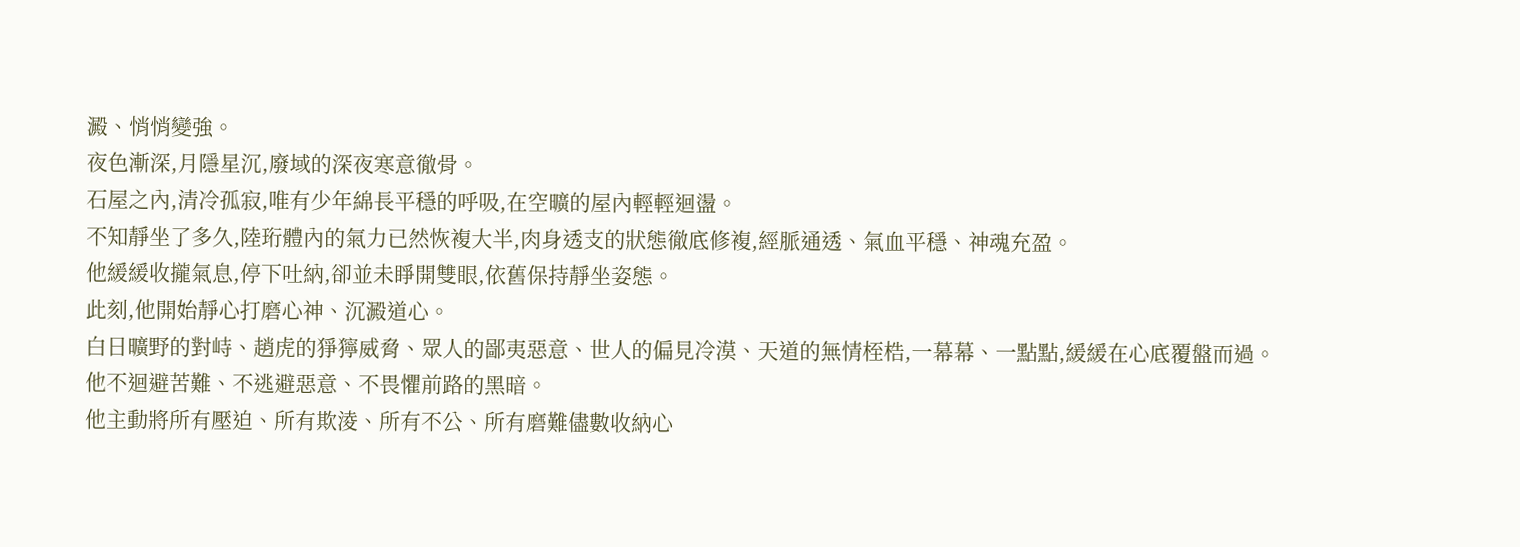澱、悄悄變強。
夜色漸深,月隱星沉,廢域的深夜寒意徹骨。
石屋之內,清冷孤寂,唯有少年綿長平穩的呼吸,在空曠的屋內輕輕迴盪。
不知靜坐了多久,陸珩體內的氣力已然恢複大半,肉身透支的狀態徹底修複,經脈通透、氣血平穩、神魂充盈。
他緩緩收攏氣息,停下吐納,卻並未睜開雙眼,依舊保持靜坐姿態。
此刻,他開始靜心打磨心神、沉澱道心。
白日曠野的對峙、趙虎的猙獰威脅、眾人的鄙夷惡意、世人的偏見冷漠、天道的無情桎梏,一幕幕、一點點,緩緩在心底覆盤而過。
他不迴避苦難、不逃避惡意、不畏懼前路的黑暗。
他主動將所有壓迫、所有欺淩、所有不公、所有磨難儘數收納心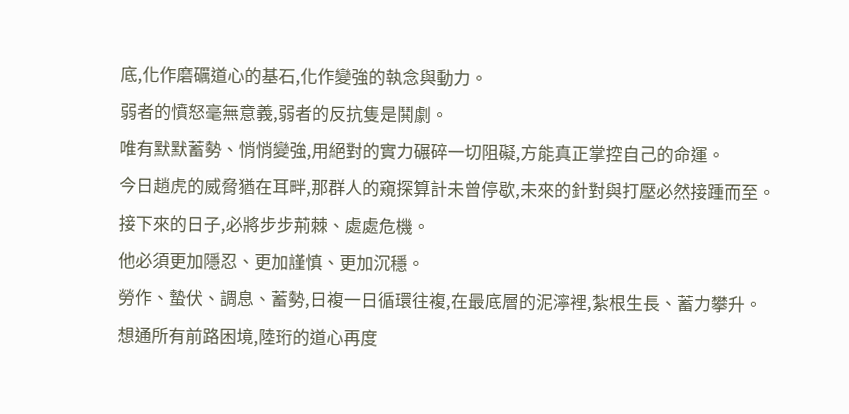底,化作磨礪道心的基石,化作變強的執念與動力。
弱者的憤怒毫無意義,弱者的反抗隻是鬨劇。
唯有默默蓄勢、悄悄變強,用絕對的實力碾碎一切阻礙,方能真正掌控自己的命運。
今日趙虎的威脅猶在耳畔,那群人的窺探算計未曾停歇,未來的針對與打壓必然接踵而至。
接下來的日子,必將步步荊棘、處處危機。
他必須更加隱忍、更加謹慎、更加沉穩。
勞作、蟄伏、調息、蓄勢,日複一日循環往複,在最底層的泥濘裡,紮根生長、蓄力攀升。
想通所有前路困境,陸珩的道心再度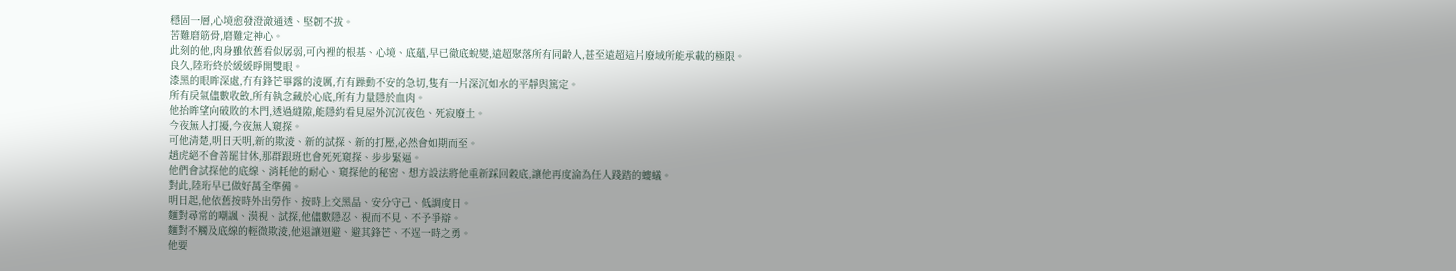穩固一層,心境愈發澄澈通透、堅韌不拔。
苦難磨筋骨,磨難定神心。
此刻的他,肉身雖依舊看似孱弱,可內裡的根基、心境、底蘊,早已徹底蛻變,遠超聚落所有同齡人,甚至遠超這片廢域所能承載的極限。
良久,陸珩終於緩緩睜開雙眼。
漆黑的眼眸深處,冇有鋒芒畢露的淩厲,冇有躁動不安的急切,隻有一片深沉如水的平靜與篤定。
所有戾氣儘數收斂,所有執念藏於心底,所有力量隱於血肉。
他抬眸望向破敗的木門,透過縫隙,能隱約看見屋外沉沉夜色、死寂廢土。
今夜無人打擾,今夜無人窺探。
可他清楚,明日天明,新的欺淩、新的試探、新的打壓,必然會如期而至。
趙虎絕不會善罷甘休,那群跟班也會死死窺探、步步緊逼。
他們會試探他的底線、消耗他的耐心、窺探他的秘密、想方設法將他重新踩回穀底,讓他再度淪為任人踐踏的螻蟻。
對此,陸珩早已做好萬全準備。
明日起,他依舊按時外出勞作、按時上交黑晶、安分守己、低調度日。
麵對尋常的嘲諷、漠視、試探,他儘數隱忍、視而不見、不予爭辯。
麵對不觸及底線的輕微欺淩,他退讓迴避、避其鋒芒、不逞一時之勇。
他要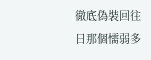徹底偽裝回往日那個懦弱多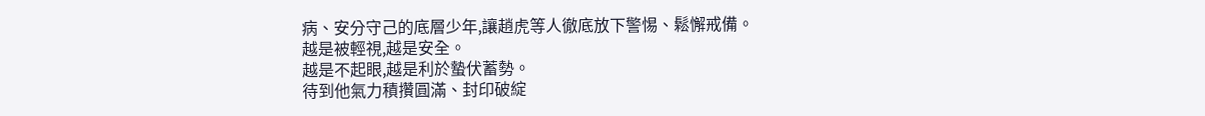病、安分守己的底層少年,讓趙虎等人徹底放下警惕、鬆懈戒備。
越是被輕視,越是安全。
越是不起眼,越是利於蟄伏蓄勢。
待到他氣力積攢圓滿、封印破綻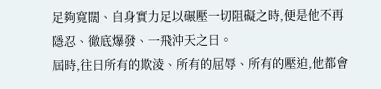足夠寬闊、自身實力足以碾壓一切阻礙之時,便是他不再隱忍、徹底爆發、一飛沖天之日。
屆時,往日所有的欺淩、所有的屈辱、所有的壓迫,他都會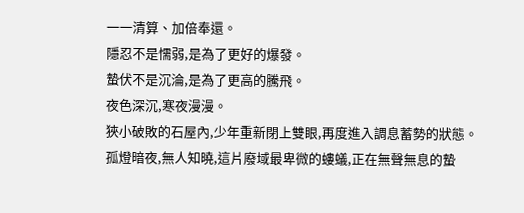一一清算、加倍奉還。
隱忍不是懦弱,是為了更好的爆發。
蟄伏不是沉淪,是為了更高的騰飛。
夜色深沉,寒夜漫漫。
狹小破敗的石屋內,少年重新閉上雙眼,再度進入調息蓄勢的狀態。
孤燈暗夜,無人知曉,這片廢域最卑微的螻蟻,正在無聲無息的蟄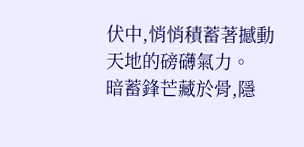伏中,悄悄積蓄著撼動天地的磅礴氣力。
暗蓄鋒芒藏於骨,隱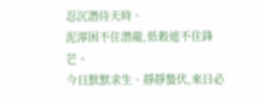忍沉潛待天時。
泥濘困不住潛龍,低穀遮不住鋒芒。
今日默默求生、靜靜蟄伏,來日必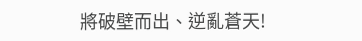將破壁而出、逆亂蒼天!